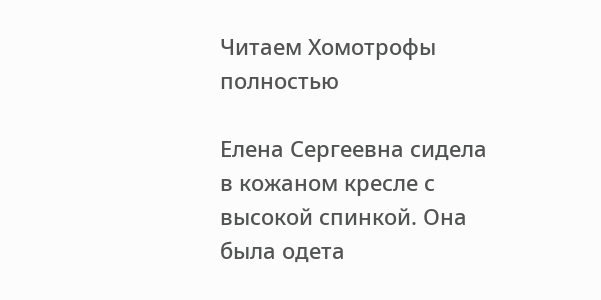Читаем Хомотрофы полностью

Елена Сергеевна сидела в кожаном кресле с высокой спинкой. Она была одета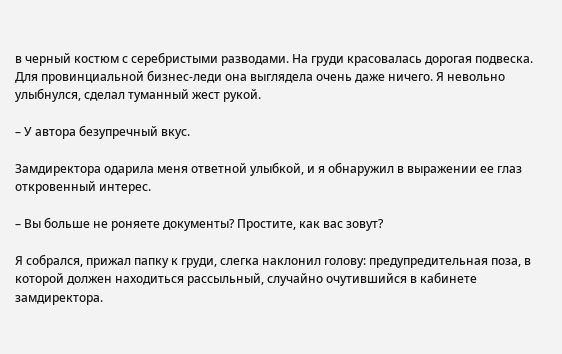в черный костюм с серебристыми разводами. На груди красовалась дорогая подвеска. Для провинциальной бизнес-леди она выглядела очень даже ничего. Я невольно улыбнулся, сделал туманный жест рукой.

– У автора безупречный вкус.

Замдиректора одарила меня ответной улыбкой, и я обнаружил в выражении ее глаз откровенный интерес.

– Вы больше не роняете документы? Простите, как вас зовут?

Я собрался, прижал папку к груди, слегка наклонил голову: предупредительная поза, в которой должен находиться рассыльный, случайно очутившийся в кабинете замдиректора.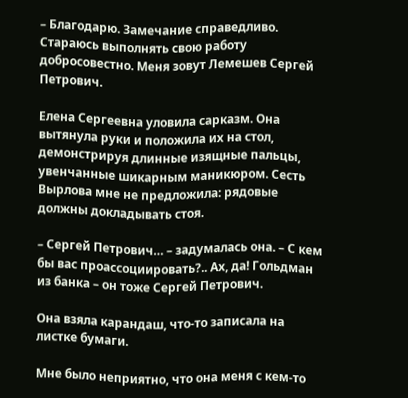– Благодарю. Замечание справедливо. Стараюсь выполнять свою работу добросовестно. Меня зовут Лемешев Сергей Петрович.

Елена Сергеевна уловила сарказм. Она вытянула руки и положила их на стол, демонстрируя длинные изящные пальцы, увенчанные шикарным маникюром. Сесть Вырлова мне не предложила: рядовые должны докладывать стоя.

– Сергей Петрович… – задумалась она. – С кем бы вас проассоциировать?.. Ах, да! Гольдман из банка – он тоже Сергей Петрович.

Она взяла карандаш, что-то записала на листке бумаги.

Мне было неприятно, что она меня с кем-то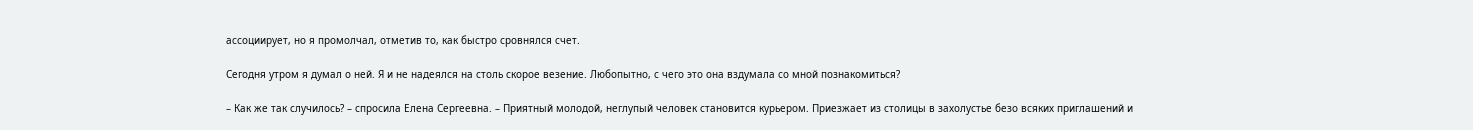ассоциирует, но я промолчал, отметив то, как быстро сровнялся счет.

Сегодня утром я думал о ней. Я и не надеялся на столь скорое везение. Любопытно, с чего это она вздумала со мной познакомиться?

– Как же так случилось? – спросила Елена Сергеевна. – Приятный молодой, неглупый человек становится курьером. Приезжает из столицы в захолустье безо всяких приглашений и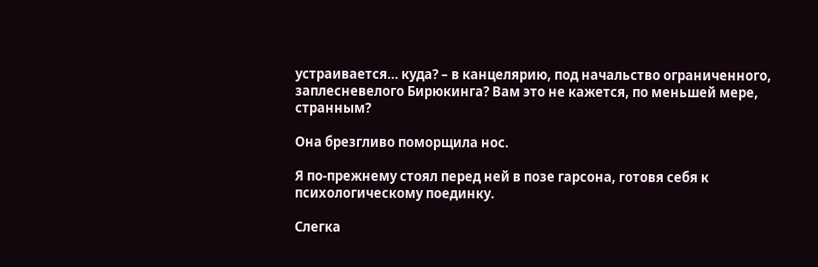устраивается… куда? – в канцелярию, под начальство ограниченного, заплесневелого Бирюкинга? Вам это не кажется, по меньшей мере, странным?

Она брезгливо поморщила нос.

Я по-прежнему стоял перед ней в позе гарсона, готовя себя к психологическому поединку.

Слегка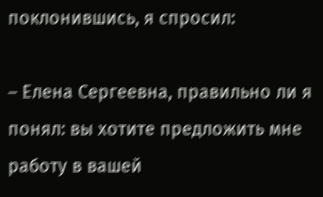поклонившись, я спросил:

– Елена Сергеевна, правильно ли я понял: вы хотите предложить мне работу в вашей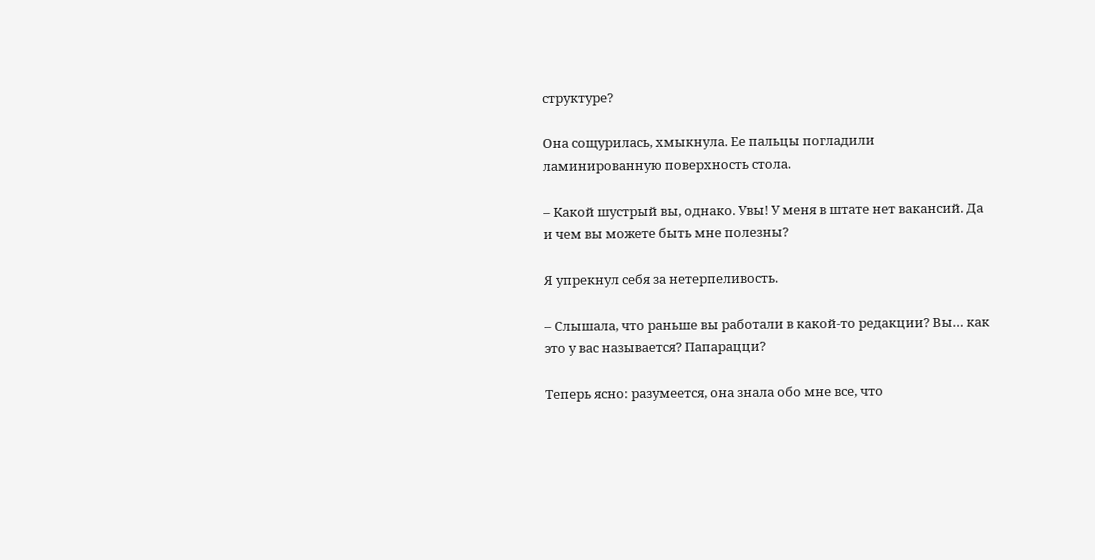структуре?

Она сощурилась, хмыкнула. Ее пальцы погладили ламинированную поверхность стола.

– Какой шустрый вы, однако. Увы! У меня в штате нет вакансий. Да и чем вы можете быть мне полезны?

Я упрекнул себя за нетерпеливость.

– Слышала, что раньше вы работали в какой-то редакции? Вы… как это у вас называется? Папарацци?

Теперь ясно: разумеется, она знала обо мне все, что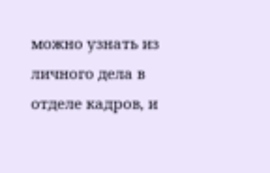можно узнать из личного дела в отделе кадров, и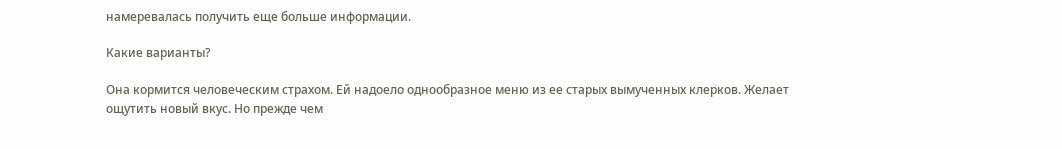намеревалась получить еще больше информации.

Какие варианты?

Она кормится человеческим страхом. Ей надоело однообразное меню из ее старых вымученных клерков. Желает ощутить новый вкус. Но прежде чем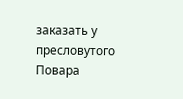заказать у пресловутого Повара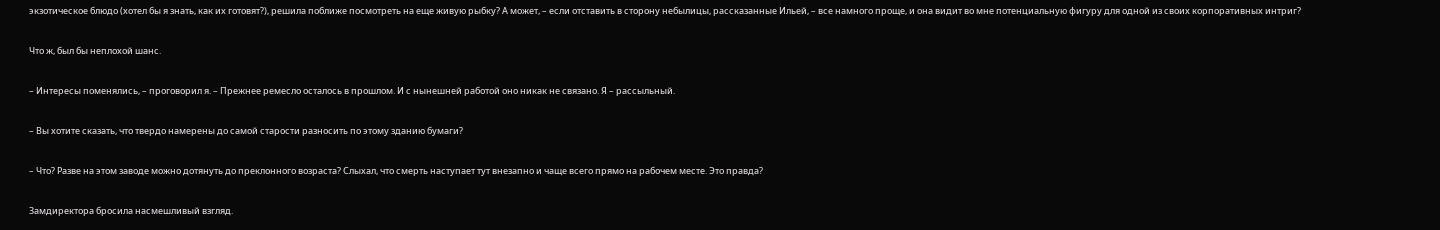экзотическое блюдо (хотел бы я знать, как их готовят?), решила поближе посмотреть на еще живую рыбку? А может, – если отставить в сторону небылицы, рассказанные Ильей, – все намного проще, и она видит во мне потенциальную фигуру для одной из своих корпоративных интриг?

Что ж, был бы неплохой шанс.

– Интересы поменялись, – проговорил я. – Прежнее ремесло осталось в прошлом. И с нынешней работой оно никак не связано. Я – рассыльный.

– Вы хотите сказать, что твердо намерены до самой старости разносить по этому зданию бумаги?

– Что? Разве на этом заводе можно дотянуть до преклонного возраста? Слыхал, что смерть наступает тут внезапно и чаще всего прямо на рабочем месте. Это правда?

Замдиректора бросила насмешливый взгляд.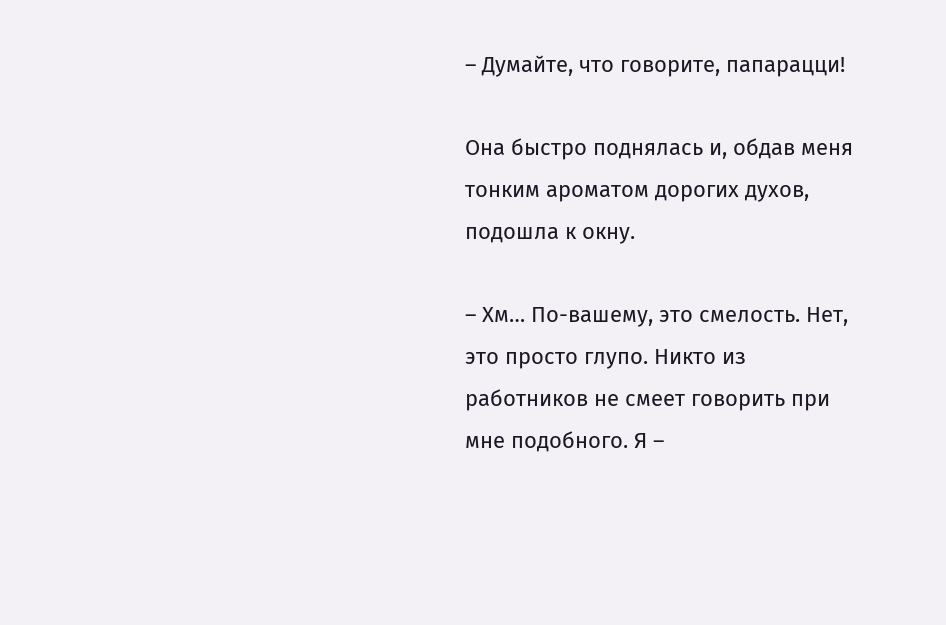– Думайте, что говорите, папарацци!

Она быстро поднялась и, обдав меня тонким ароматом дорогих духов, подошла к окну.

– Хм… По-вашему, это смелость. Нет, это просто глупо. Никто из работников не смеет говорить при мне подобного. Я –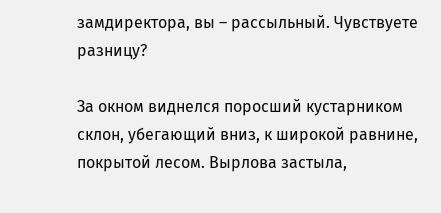замдиректора, вы – рассыльный. Чувствуете разницу?

За окном виднелся поросший кустарником склон, убегающий вниз, к широкой равнине, покрытой лесом. Вырлова застыла,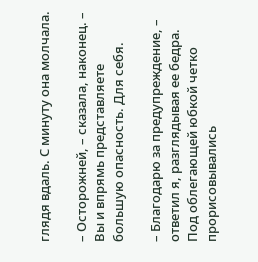глядя вдаль. С минуту она молчала.

– Осторожней, – сказала, наконец. – Вы и впрямь представляете большую опасность. Для себя.

– Благодарю за предупреждение, – ответил я, разглядывая ее бедра. Под облегающей юбкой четко прорисовывались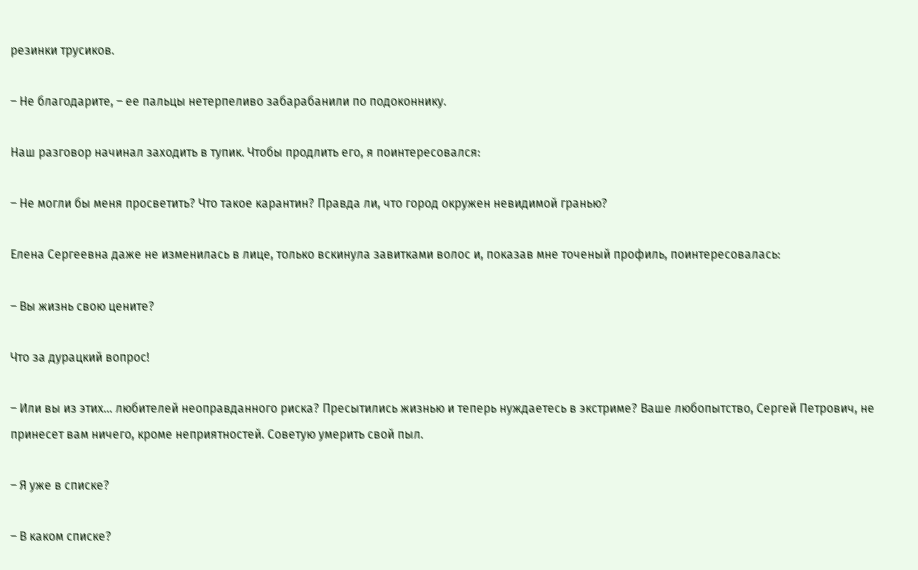резинки трусиков.

– Не благодарите, – ее пальцы нетерпеливо забарабанили по подоконнику.

Наш разговор начинал заходить в тупик. Чтобы продлить его, я поинтересовался:

– Не могли бы меня просветить? Что такое карантин? Правда ли, что город окружен невидимой гранью?

Елена Сергеевна даже не изменилась в лице, только вскинула завитками волос и, показав мне точеный профиль, поинтересовалась:

– Вы жизнь свою цените?

Что за дурацкий вопрос!

– Или вы из этих… любителей неоправданного риска? Пресытились жизнью и теперь нуждаетесь в экстриме? Ваше любопытство, Сергей Петрович, не принесет вам ничего, кроме неприятностей. Советую умерить свой пыл.

– Я уже в списке?

– В каком списке?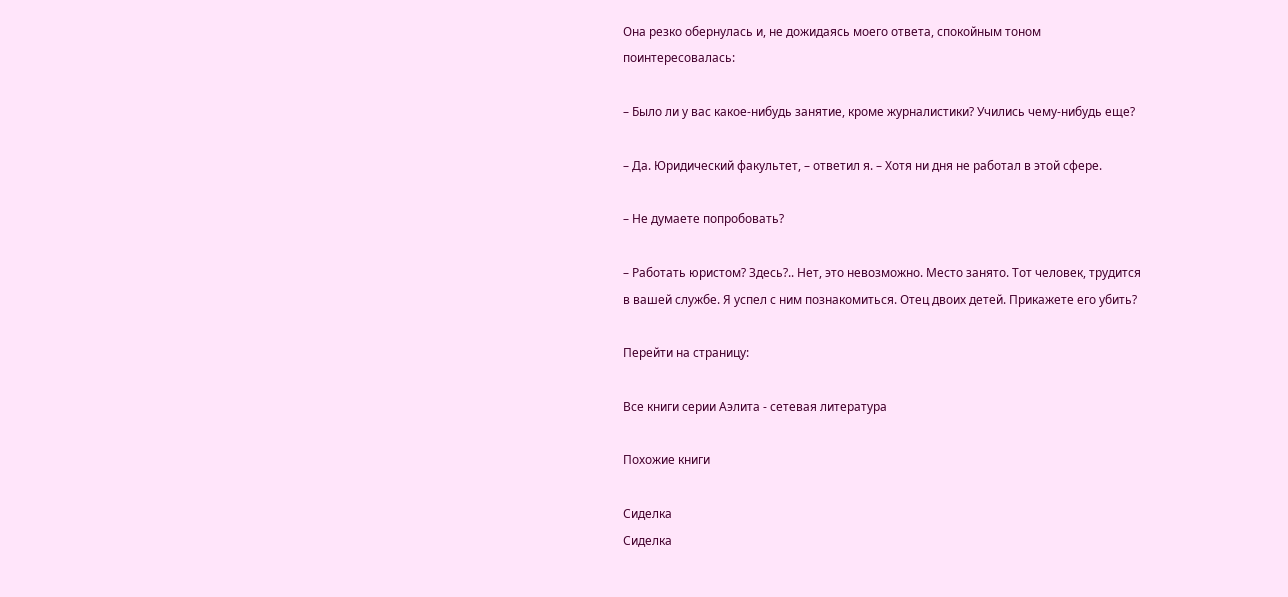Она резко обернулась и, не дожидаясь моего ответа, спокойным тоном поинтересовалась:

– Было ли у вас какое-нибудь занятие, кроме журналистики? Учились чему-нибудь еще?

– Да. Юридический факультет, – ответил я. – Хотя ни дня не работал в этой сфере.

– Не думаете попробовать?

– Работать юристом? Здесь?.. Нет, это невозможно. Место занято. Тот человек, трудится в вашей службе. Я успел с ним познакомиться. Отец двоих детей. Прикажете его убить?

Перейти на страницу:

Все книги серии Аэлита - сетевая литература

Похожие книги

Сиделка
Сиделка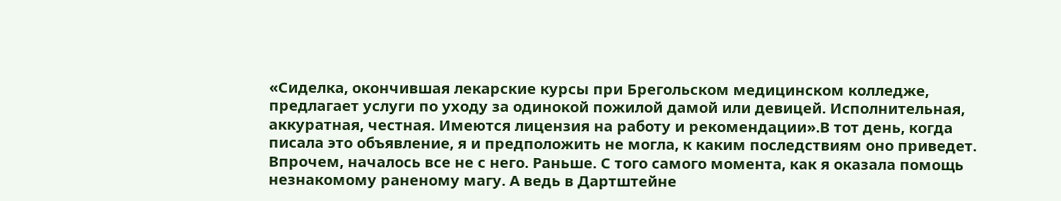«Сиделка, окончившая лекарские курсы при Брегольском медицинском колледже, предлагает услуги по уходу за одинокой пожилой дамой или девицей. Исполнительная, аккуратная, честная. Имеются лицензия на работу и рекомендации».В тот день, когда писала это объявление, я и предположить не могла, к каким последствиям оно приведет. Впрочем, началось все не с него. Раньше. С того самого момента, как я оказала помощь незнакомому раненому магу. А ведь в Дартштейне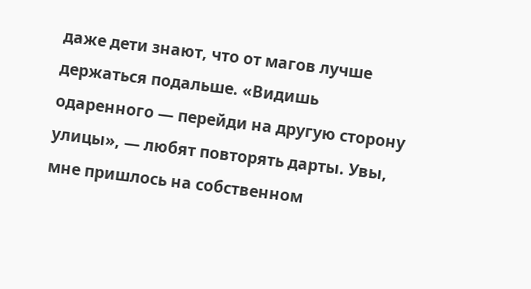даже дети знают, что от магов лучше держаться подальше. «Видишь одаренного — перейди на другую сторону улицы», — любят повторять дарты. Увы, мне пришлось на собственном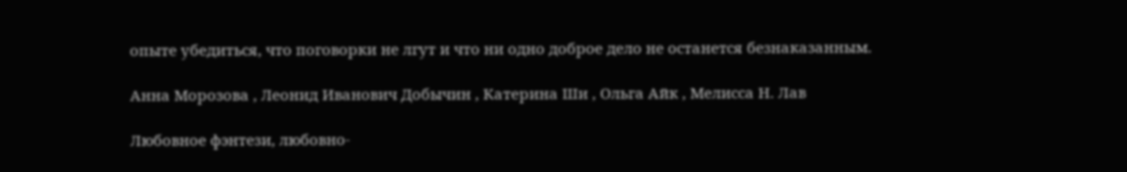опыте убедиться, что поговорки не лгут и что ни одно доброе дело не останется безнаказанным.

Анна Морозова , Леонид Иванович Добычин , Катерина Ши , Ольга Айк , Мелисса Н. Лав

Любовное фэнтези, любовно-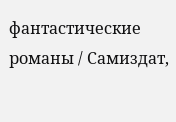фантастические романы / Самиздат,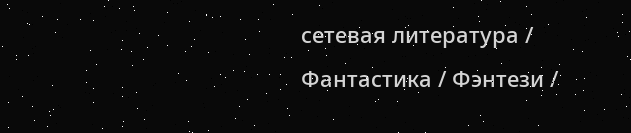сетевая литература / Фантастика / Фэнтези /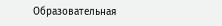Образовательная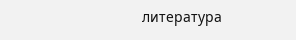литература